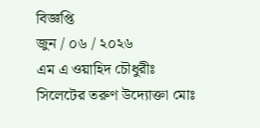বিজ্ঞপ্তি
জুন / ০৬ / ২০২৬
এম এ ওয়াহিদ চৌধুরীঃ
সিলেটের তরুণ উদ্যোক্তা মোঃ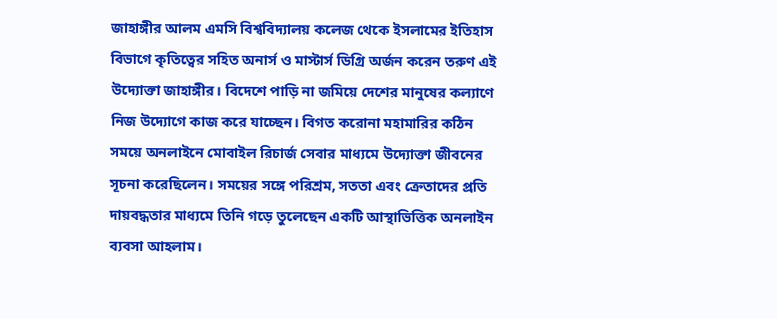জাহাঙ্গীর আলম এমসি বিশ্ববিদ্যালয় কলেজ থেকে ইসলামের ইতিহাস বিভাগে কৃতিত্বের সহিত অনার্স ও মাস্টার্স ডিগ্রি অর্জন করেন তরুণ এই উদ্যোক্তা জাহাঙ্গীর। বিদেশে পাড়ি না জমিয়ে দেশের মানুষের কল্যাণে নিজ উদ্যোগে কাজ করে যাচ্ছেন। বিগত করোনা মহামারির কঠিন সময়ে অনলাইনে মোবাইল রিচার্জ সেবার মাধ্যমে উদ্যোক্তা জীবনের সূচনা করেছিলেন। সময়ের সঙ্গে পরিশ্রম, সততা এবং ক্রেতাদের প্রতি দায়বদ্ধতার মাধ্যমে তিনি গড়ে তুলেছেন একটি আস্থাভিত্তিক অনলাইন ব্যবসা আহলাম।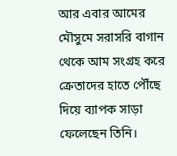আর এবার আমের মৌসুমে সরাসরি বাগান থেকে আম সংগ্রহ করে ক্রেতাদের হাতে পৌঁছে দিয়ে ব্যাপক সাড়া ফেলেছেন তিনি।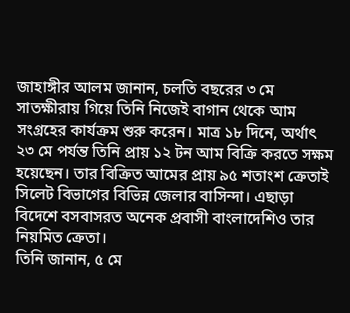জাহাঙ্গীর আলম জানান, চলতি বছরের ৩ মে সাতক্ষীরায় গিয়ে তিনি নিজেই বাগান থেকে আম সংগ্রহের কার্যক্রম শুরু করেন। মাত্র ১৮ দিনে, অর্থাৎ ২৩ মে পর্যন্ত তিনি প্রায় ১২ টন আম বিক্রি করতে সক্ষম হয়েছেন। তার বিক্রিত আমের প্রায় ৯৫ শতাংশ ক্রেতাই সিলেট বিভাগের বিভিন্ন জেলার বাসিন্দা। এছাড়া বিদেশে বসবাসরত অনেক প্রবাসী বাংলাদেশিও তার নিয়মিত ক্রেতা।
তিনি জানান, ৫ মে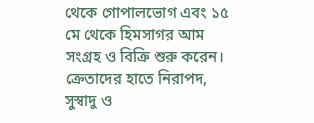থেকে গোপালভোগ এবং ১৫ মে থেকে হিমসাগর আম সংগ্রহ ও বিক্রি শুরু করেন। ক্রেতাদের হাতে নিরাপদ, সুস্বাদু ও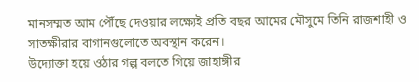মানসম্মত আম পৌঁছে দেওয়ার লক্ষ্যেই প্রতি বছর আমের মৌসুমে তিনি রাজশাহী ও সাতক্ষীরার বাগানগুলোতে অবস্থান করেন।
উদ্যোক্তা হয়ে ওঠার গল্প বলতে গিয়ে জাহাঙ্গীর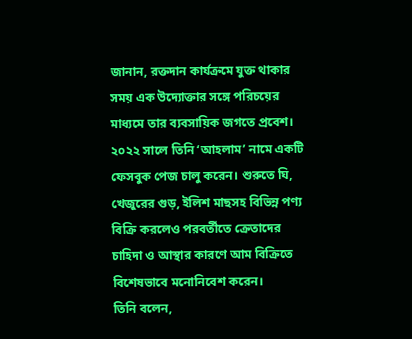জানান, রক্তদান কার্যক্রমে যুক্ত থাকার সময় এক উদ্যোক্তার সঙ্গে পরিচয়ের মাধ্যমে তার ব্যবসায়িক জগতে প্রবেশ। ২০২২ সালে তিনি ‘আহলাম’ নামে একটি ফেসবুক পেজ চালু করেন। শুরুতে ঘি, খেজুরের গুড়, ইলিশ মাছসহ বিভিন্ন পণ্য বিক্রি করলেও পরবর্তীতে ক্রেতাদের চাহিদা ও আস্থার কারণে আম বিক্রিতে বিশেষভাবে মনোনিবেশ করেন।
তিনি বলেন,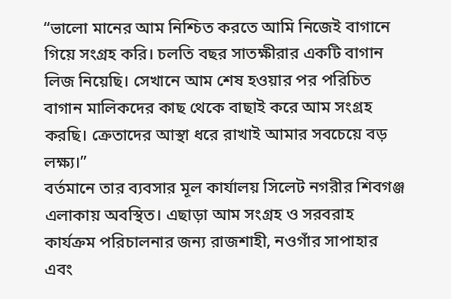“ভালো মানের আম নিশ্চিত করতে আমি নিজেই বাগানে গিয়ে সংগ্রহ করি। চলতি বছর সাতক্ষীরার একটি বাগান লিজ নিয়েছি। সেখানে আম শেষ হওয়ার পর পরিচিত বাগান মালিকদের কাছ থেকে বাছাই করে আম সংগ্রহ করছি। ক্রেতাদের আস্থা ধরে রাখাই আমার সবচেয়ে বড় লক্ষ্য।”
বর্তমানে তার ব্যবসার মূল কার্যালয় সিলেট নগরীর শিবগঞ্জ এলাকায় অবস্থিত। এছাড়া আম সংগ্রহ ও সরবরাহ কার্যক্রম পরিচালনার জন্য রাজশাহী, নওগাঁর সাপাহার এবং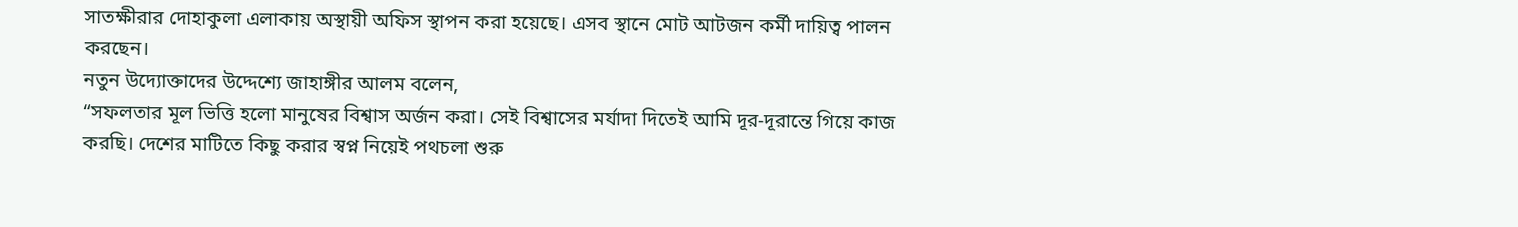সাতক্ষীরার দোহাকুলা এলাকায় অস্থায়ী অফিস স্থাপন করা হয়েছে। এসব স্থানে মোট আটজন কর্মী দায়িত্ব পালন করছেন।
নতুন উদ্যোক্তাদের উদ্দেশ্যে জাহাঙ্গীর আলম বলেন,
“সফলতার মূল ভিত্তি হলো মানুষের বিশ্বাস অর্জন করা। সেই বিশ্বাসের মর্যাদা দিতেই আমি দূর-দূরান্তে গিয়ে কাজ করছি। দেশের মাটিতে কিছু করার স্বপ্ন নিয়েই পথচলা শুরু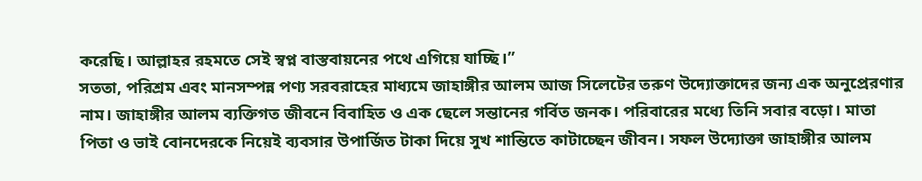করেছি। আল্লাহর রহমতে সেই স্বপ্ন বাস্তবায়নের পথে এগিয়ে যাচ্ছি।”
সততা, পরিশ্রম এবং মানসম্পন্ন পণ্য সরবরাহের মাধ্যমে জাহাঙ্গীর আলম আজ সিলেটের তরুণ উদ্যোক্তাদের জন্য এক অনুপ্রেরণার নাম। জাহাঙ্গীর আলম ব্যক্তিগত জীবনে বিবাহিত ও এক ছেলে সন্তানের গর্বিত জনক। পরিবারের মধ্যে তিনি সবার বড়ো। মাতা পিতা ও ভাই বোনদেরকে নিয়েই ব্যবসার উপার্জিত টাকা দিয়ে সুখ শান্তিতে কাটাচ্ছেন জীবন। সফল উদ্যোক্তা জাহাঙ্গীর আলম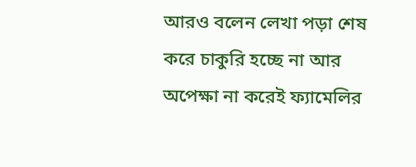আরও বলেন লেখা পড়া শেষ করে চাকুরি হচ্ছে না আর অপেক্ষা না করেই ফ্যামেলির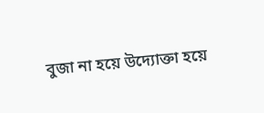বুজা না হয়ে উদ্যোক্তা হয়ে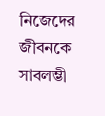নিজেদের জীবনকে সাবলম্ভী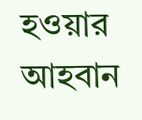হওয়ার আহবান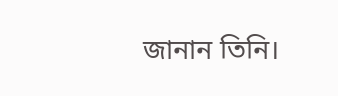জানান তিনি।